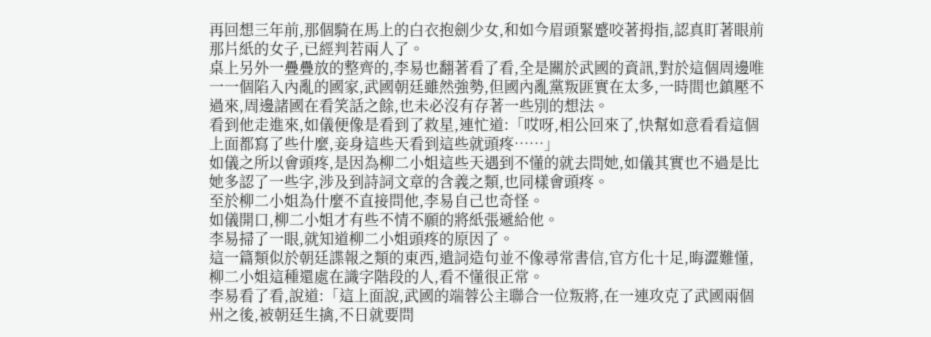再回想三年前,那個騎在馬上的白衣抱劍少女,和如今眉頭緊蹙咬著拇指,認真盯著眼前那片紙的女子,已經判若兩人了。
桌上另外一疊疊放的整齊的,李易也翻著看了看,全是關於武國的資訊,對於這個周邊唯一一個陷入內亂的國家,武國朝廷雖然強勢,但國內亂黨叛匪實在太多,一時間也鎮壓不過來,周邊諸國在看笑話之餘,也未必沒有存著一些別的想法。
看到他走進來,如儀便像是看到了救星,連忙道:「哎呀,相公回來了,快幫如意看看這個上面都寫了些什麼,妾身這些天看到這些就頭疼……」
如儀之所以會頭疼,是因為柳二小姐這些天遇到不懂的就去問她,如儀其實也不過是比她多認了一些字,涉及到詩詞文章的含義之類,也同樣會頭疼。
至於柳二小姐為什麼不直接問他,李易自己也奇怪。
如儀開口,柳二小姐才有些不情不願的將紙張遞給他。
李易掃了一眼,就知道柳二小姐頭疼的原因了。
這一篇類似於朝廷諜報之類的東西,遣詞造句並不像尋常書信,官方化十足,晦澀難懂,柳二小姐這種還處在識字階段的人,看不懂很正常。
李易看了看,說道:「這上面說,武國的端蓉公主聯合一位叛將,在一連攻克了武國兩個州之後,被朝廷生擒,不日就要問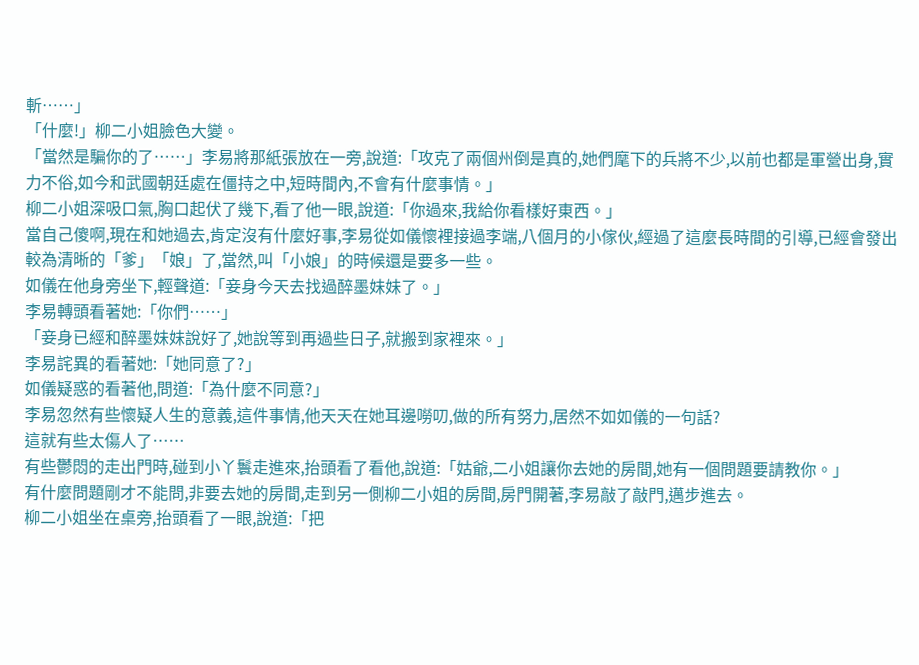斬……」
「什麼!」柳二小姐臉色大變。
「當然是騙你的了……」李易將那紙張放在一旁,說道:「攻克了兩個州倒是真的,她們麾下的兵將不少,以前也都是軍營出身,實力不俗,如今和武國朝廷處在僵持之中,短時間內,不會有什麼事情。」
柳二小姐深吸口氣,胸口起伏了幾下,看了他一眼,說道:「你過來,我給你看樣好東西。」
當自己傻啊,現在和她過去,肯定沒有什麼好事,李易從如儀懷裡接過李端,八個月的小傢伙,經過了這麼長時間的引導,已經會發出較為清晰的「爹」「娘」了,當然,叫「小娘」的時候還是要多一些。
如儀在他身旁坐下,輕聲道:「妾身今天去找過醉墨妹妹了。」
李易轉頭看著她:「你們……」
「妾身已經和醉墨妹妹說好了,她說等到再過些日子,就搬到家裡來。」
李易詫異的看著她:「她同意了?」
如儀疑惑的看著他,問道:「為什麼不同意?」
李易忽然有些懷疑人生的意義,這件事情,他天天在她耳邊嘮叨,做的所有努力,居然不如如儀的一句話?
這就有些太傷人了……
有些鬱悶的走出門時,碰到小丫鬟走進來,抬頭看了看他,說道:「姑爺,二小姐讓你去她的房間,她有一個問題要請教你。」
有什麼問題剛才不能問,非要去她的房間,走到另一側柳二小姐的房間,房門開著,李易敲了敲門,邁步進去。
柳二小姐坐在桌旁,抬頭看了一眼,說道:「把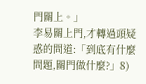門關上。」
李易關上門,才轉過頭疑惑的問道:「到底有什麼問題,關門做什麼?」8)